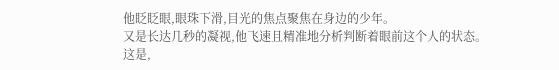他眨眨眼,眼珠下滑,目光的焦点聚焦在身边的少年。
又是长达几秒的凝视,他飞速且精准地分析判断着眼前这个人的状态。
这是,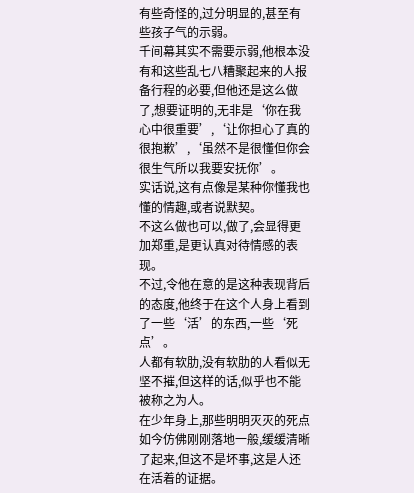有些奇怪的,过分明显的,甚至有些孩子气的示弱。
千间幕其实不需要示弱,他根本没有和这些乱七八糟聚起来的人报备行程的必要,但他还是这么做了,想要证明的,无非是‘你在我心中很重要’,‘让你担心了真的很抱歉’,‘虽然不是很懂但你会很生气所以我要安抚你’。
实话说,这有点像是某种你懂我也懂的情趣,或者说默契。
不这么做也可以,做了,会显得更加郑重,是更认真对待情感的表现。
不过,令他在意的是这种表现背后的态度,他终于在这个人身上看到了一些‘活’的东西,一些‘死点’。
人都有软肋,没有软肋的人看似无坚不摧,但这样的话,似乎也不能被称之为人。
在少年身上,那些明明灭灭的死点如今仿佛刚刚落地一般,缓缓清晰了起来,但这不是坏事,这是人还在活着的证据。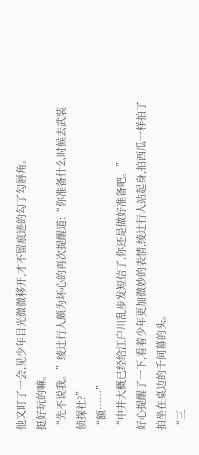他又盯了一会,见少年目光微微移开,才不留痕迹的勾了勾唇角。
挺好玩的嘛。
“先不说我。”绫辻行人颇为坏心的再次提醒道:“你准备什么时候去武装侦探社?”
“额……”
“中井大概已经给江户川乱步发短信了,你还是做好准备吧。”
好心提醒了一下,看着少年更加微妙的表情,绫辻行人站起身,拍西瓜一样拍了拍坐在桌边的千间幕的头。
“三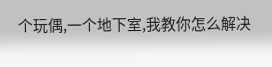个玩偶,一个地下室,我教你怎么解决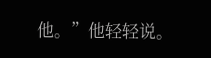他。”他轻轻说。